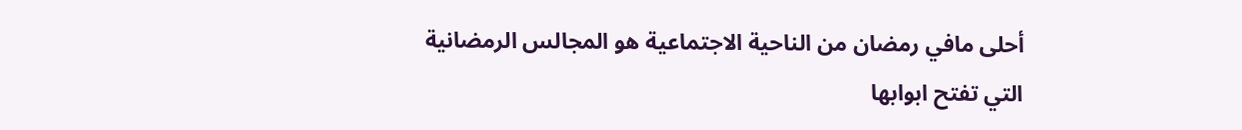أحلى مافي رمضان من الناحية الاجتماعية هو المجالس الرمضانية التي تفتح ابوابها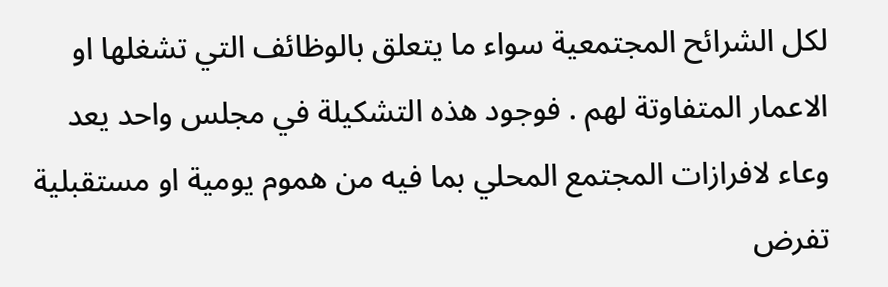لكل الشرائح المجتمعية سواء ما يتعلق بالوظائف التي تشغلها او الاعمار المتفاوتة لهم . فوجود هذه التشكيلة في مجلس واحد يعد وعاء لافرازات المجتمع المحلي بما فيه من هموم يومية او مستقبلية تفرض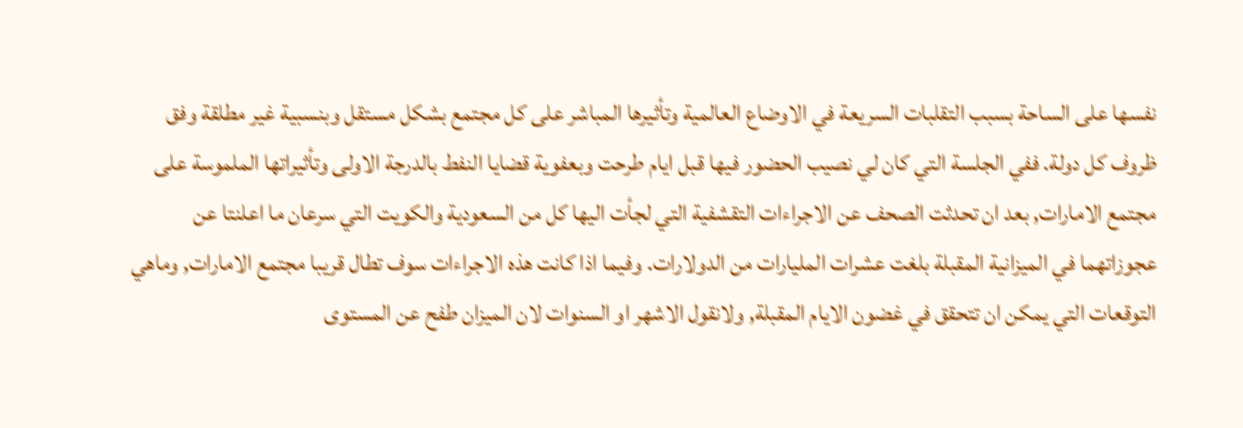نفسها على الساحة بسبب التقلبات السريعة في الاوضاع العالمية وتأثيرها المباشر على كل مجتمع بشكل مستقل وبنسبية غير مطلقة وفق ظروف كل دولة. ففي الجلسة التي كان لي نصيب الحضور فيها قبل ايام طرحت وبعفوية قضايا النفط بالدرجة الاولى وتأثيراتها الملموسة على مجتمع الامارات, بعد ان تحدثت الصحف عن الاجراءات التقشفية التي لجأت اليها كل من السعودية والكويت التي سرعان ما اعلنتا عن عجوزاتهما في الميزانية المقبلة بلغت عشرات المليارات من الدولارات. وفيما اذا كانت هذه الاجراءات سوف تطال قريبا مجتمع الامارات, وماهي التوقعات التي يمكن ان تتحقق في غضون الايام المقبلة, ولانقول الاشهر او السنوات لان الميزان طفح عن المستوى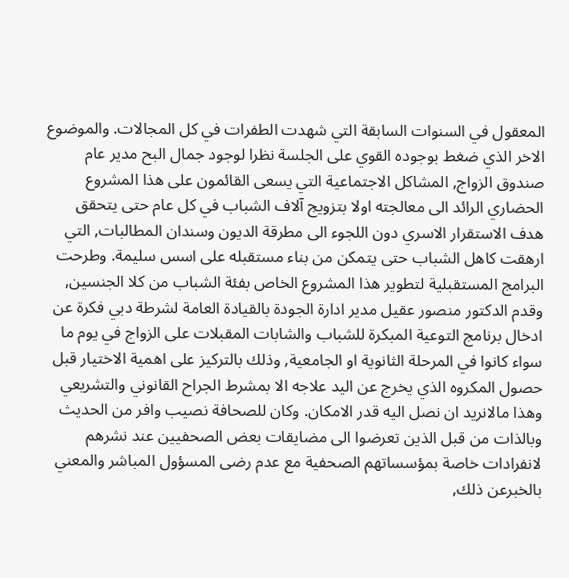المعقول في السنوات السابقة التي شهدت الطفرات في كل المجالات. والموضوع الاخر الذي ضغط بوجوده القوي على الجلسة نظرا لوجود جمال البح مدير عام صندوق الزواج, المشاكل الاجتماعية التي يسعى القائمون على هذا المشروع الحضاري الرائد الى معالجته اولا بتزويج آلاف الشباب في كل عام حتى يتحقق هدف الاستقرار الاسري دون اللجوء الى مطرقة الديون وسندان المطالبات, التي ارهقت كاهل الشباب حتى يتمكن من بناء مستقبله على اسس سليمة. وطرحت البرامج المستقبلية لتطوير هذا المشروع الخاص بفئة الشباب من كلا الجنسين, وقدم الدكتور منصور عقيل مدير ادارة الجودة بالقيادة العامة لشرطة دبي فكرة عن ادخال برنامج التوعية المبكرة للشباب والشابات المقبلات على الزواج في يوم ما سواء كانوا في المرحلة الثانوية او الجامعية, وذلك بالتركيز على اهمية الاختيار قبل حصول المكروه الذي يخرج عن اليد علاجه الا بمشرط الجراح القانوني والتشريعي وهذا مالانريد ان نصل اليه قدر الامكان. وكان للصحافة نصيب وافر من الحديث وبالذات من قبل الذين تعرضوا الى مضايقات بعض الصحفيين عند نشرهم لانفرادات خاصة بمؤسساتهم الصحفية مع عدم رضى المسؤول المباشر والمعني بالخبرعن ذلك,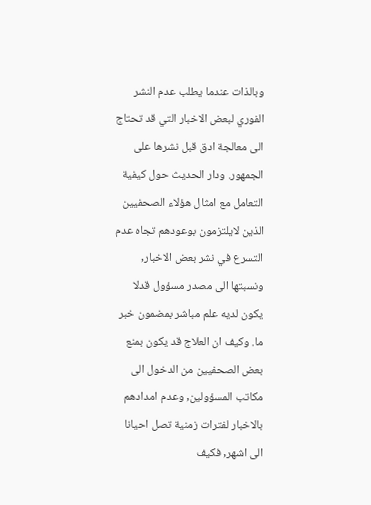وبالذات عندما يطلب عدم النشر الفوري لبعض الاخبار التي قد تحتاج الى معالجة ادق قبل نشرها على الجمهور. ودار الحديث حول كيفية التعامل مع امثال هؤلاء الصحفيين الذين لايلتزمون بوعودهم تجاه عدم التسرع في نشر بعض الاخبار, ونسبتها الى مصدر مسؤول قدلا يكون لديه علم مباشر بمضمون خبر ما. وكيف ان العلاج قد يكون بمنع بعض الصحفيين من الدخول الى مكاتب المسؤولين, وعدم امدادهم بالاخبار لفترات زمنية تصل احيانا الى اشهر, فكيف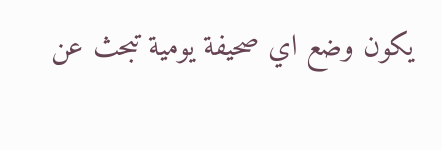يكون وضع اي صحيفة يومية تبحث عن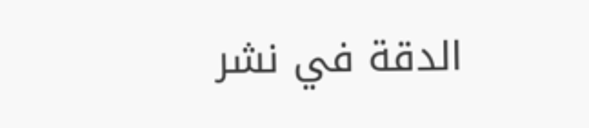الدقة في نشر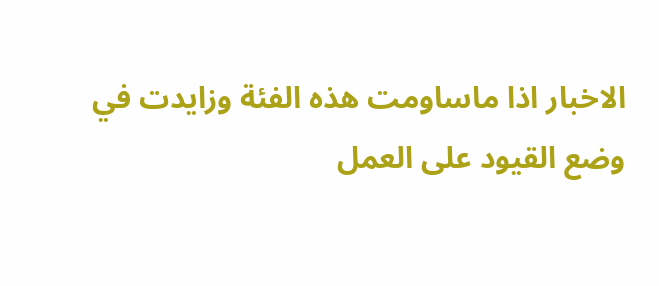الاخبار اذا ماساومت هذه الفئة وزايدت في وضع القيود على العمل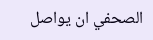الصحفي ان يواصل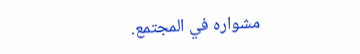مشواره في المجتمع.